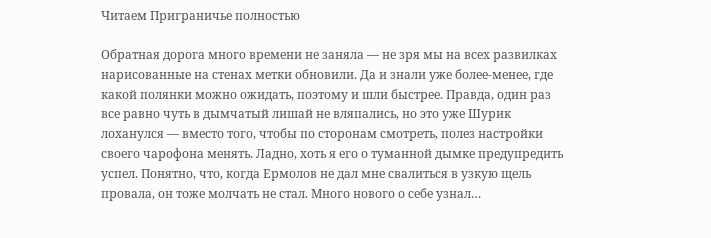Читаем Приграничье полностью

Обратная дорога много времени не заняла — не зря мы на всех развилках нарисованные на стенах метки обновили. Да и знали уже более-менее, где какой полянки можно ожидать, поэтому и шли быстрее. Правда, один раз все равно чуть в дымчатый лишай не вляпались, но это уже Шурик лоханулся — вместо того, чтобы по сторонам смотреть, полез настройки своего чарофона менять. Ладно, хоть я его о туманной дымке предупредить успел. Понятно, что, когда Ермолов не дал мне свалиться в узкую щель провала, он тоже молчать не стал. Много нового о себе узнал…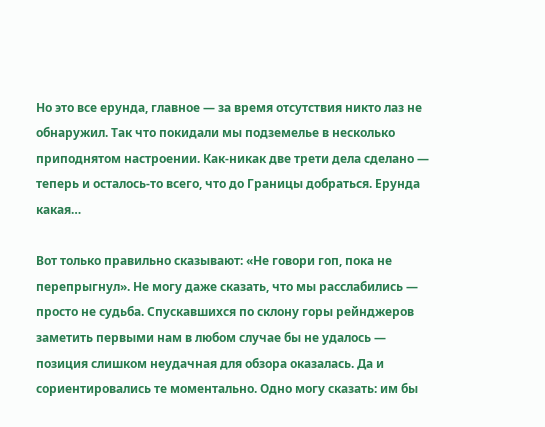Но это все ерунда, главное — за время отсутствия никто лаз не обнаружил. Так что покидали мы подземелье в несколько приподнятом настроении. Как-никак две трети дела сделано — теперь и осталось-то всего, что до Границы добраться. Ерунда какая…

Вот только правильно сказывают: «Не говори гоп, пока не перепрыгнул». Не могу даже сказать, что мы расслабились — просто не судьба. Спускавшихся по склону горы рейнджеров заметить первыми нам в любом случае бы не удалось — позиция слишком неудачная для обзора оказалась. Да и сориентировались те моментально. Одно могу сказать: им бы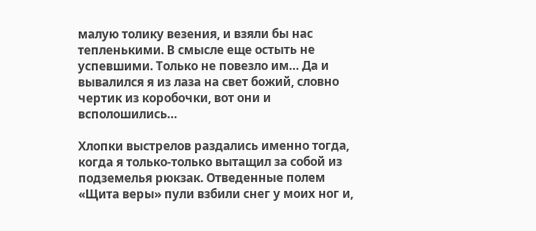малую толику везения, и взяли бы нас тепленькими. В смысле еще остыть не успевшими. Только не повезло им… Да и вывалился я из лаза на свет божий, словно чертик из коробочки, вот они и всполошились…

Хлопки выстрелов раздались именно тогда, когда я только-только вытащил за собой из подземелья рюкзак. Отведенные полем «Щита веры» пули взбили снег у моих ног и,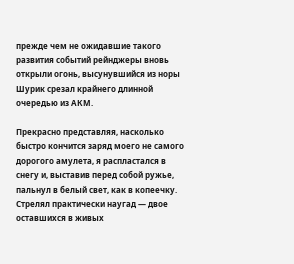прежде чем не ожидавшие такого развития событий рейнджеры вновь открыли огонь, высунувшийся из норы Шурик срезал крайнего длинной очередью из АКМ.

Прекрасно представляя, насколько быстро кончится заряд моего не самого дорогого амулета, я распластался в снегу и, выставив перед собой ружье, пальнул в белый свет, как в копеечку. Стрелял практически наугад — двое оставшихся в живых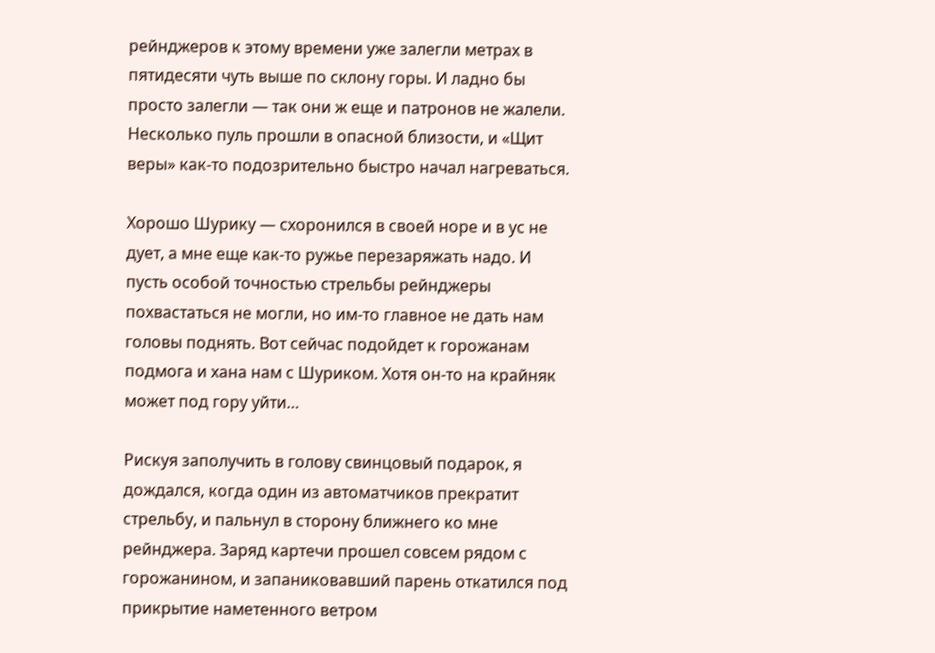рейнджеров к этому времени уже залегли метрах в пятидесяти чуть выше по склону горы. И ладно бы просто залегли — так они ж еще и патронов не жалели. Несколько пуль прошли в опасной близости, и «Щит веры» как-то подозрительно быстро начал нагреваться.

Хорошо Шурику — схоронился в своей норе и в ус не дует, а мне еще как-то ружье перезаряжать надо. И пусть особой точностью стрельбы рейнджеры похвастаться не могли, но им-то главное не дать нам головы поднять. Вот сейчас подойдет к горожанам подмога и хана нам с Шуриком. Хотя он-то на крайняк может под гору уйти…

Рискуя заполучить в голову свинцовый подарок, я дождался, когда один из автоматчиков прекратит стрельбу, и пальнул в сторону ближнего ко мне рейнджера. Заряд картечи прошел совсем рядом с горожанином, и запаниковавший парень откатился под прикрытие наметенного ветром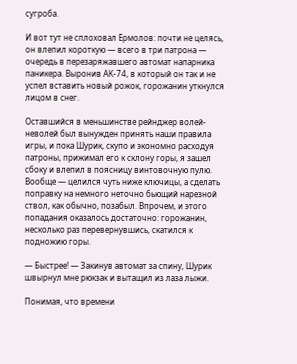сугроба.

И вот тут не сплоховал Ермолов: почти не целясь, он влепил короткую — всего в три патрона — очередь в перезаряжавшего автомат напарника паникера. Выронив АК-74, в который он так и не успел вставить новый рожок, горожанин уткнулся лицом в снег.

Оставшийся в меньшинстве рейнджер волей-неволей был вынужден принять наши правила игры, и пока Шурик, скупо и экономно расходуя патроны, прижимал его к склону горы, я зашел сбоку и влепил в поясницу винтовочную пулю. Вообще — целился чуть ниже ключицы, а сделать поправку на немного неточно бьющий нарезной ствол, как обычно, позабыл. Впрочем, и этого попадания оказалось достаточно: горожанин, несколько раз перевернувшись, скатился к подножию горы.

— Быстрее! — Закинув автомат за спину, Шурик швырнул мне рюкзак и вытащил из лаза лыжи.

Понимая, что времени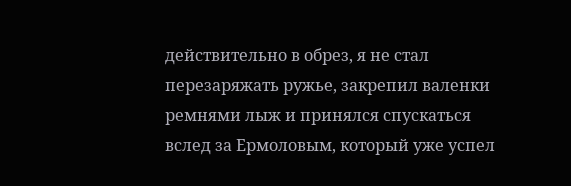действительно в обрез, я не стал перезаряжать ружье, закрепил валенки ремнями лыж и принялся спускаться вслед за Ермоловым, который уже успел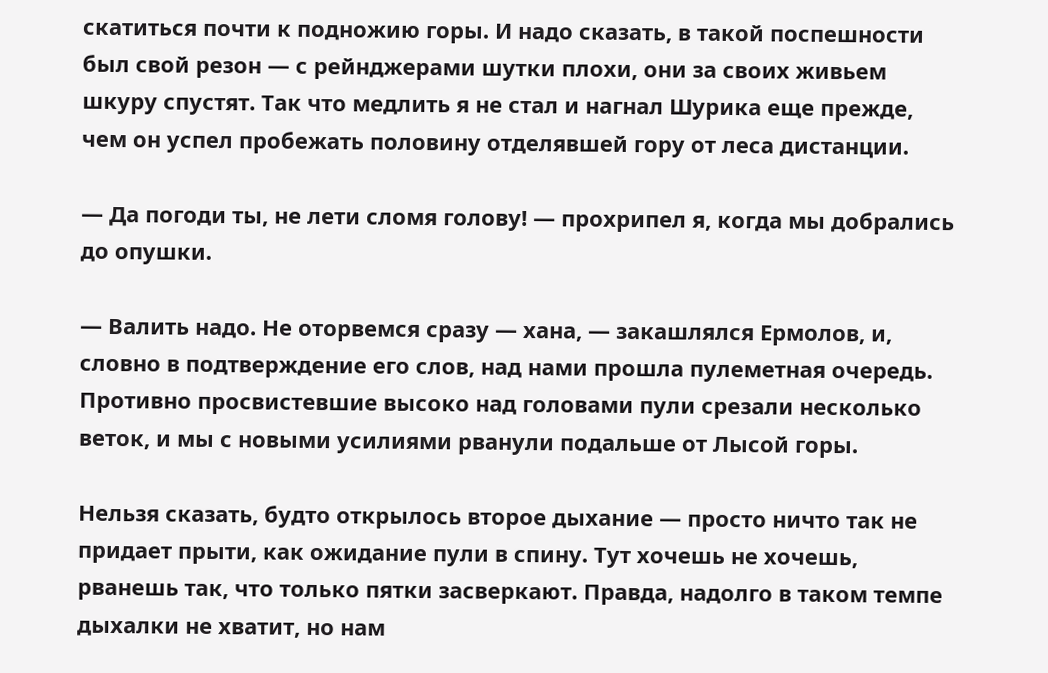скатиться почти к подножию горы. И надо сказать, в такой поспешности был свой резон — с рейнджерами шутки плохи, они за своих живьем шкуру спустят. Так что медлить я не стал и нагнал Шурика еще прежде, чем он успел пробежать половину отделявшей гору от леса дистанции.

— Да погоди ты, не лети сломя голову! — прохрипел я, когда мы добрались до опушки.

— Валить надо. Не оторвемся сразу — хана, — закашлялся Ермолов, и, словно в подтверждение его слов, над нами прошла пулеметная очередь. Противно просвистевшие высоко над головами пули срезали несколько веток, и мы с новыми усилиями рванули подальше от Лысой горы.

Нельзя сказать, будто открылось второе дыхание — просто ничто так не придает прыти, как ожидание пули в спину. Тут хочешь не хочешь, рванешь так, что только пятки засверкают. Правда, надолго в таком темпе дыхалки не хватит, но нам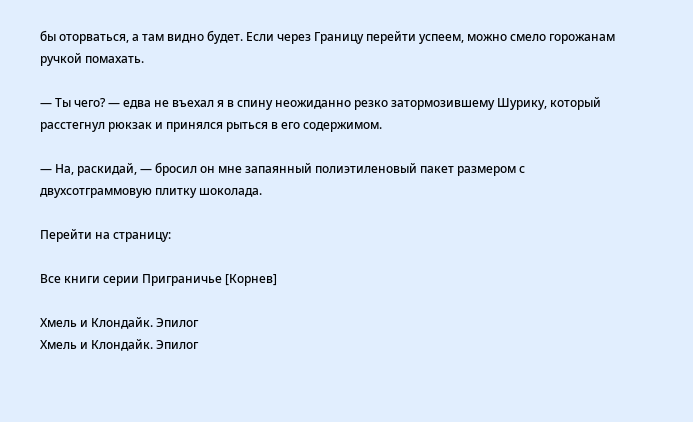бы оторваться, а там видно будет. Если через Границу перейти успеем, можно смело горожанам ручкой помахать.

— Ты чего? — едва не въехал я в спину неожиданно резко затормозившему Шурику, который расстегнул рюкзак и принялся рыться в его содержимом.

— На, раскидай, — бросил он мне запаянный полиэтиленовый пакет размером с двухсотграммовую плитку шоколада.

Перейти на страницу:

Все книги серии Приграничье [Корнев]

Хмель и Клондайк. Эпилог
Хмель и Клондайк. Эпилог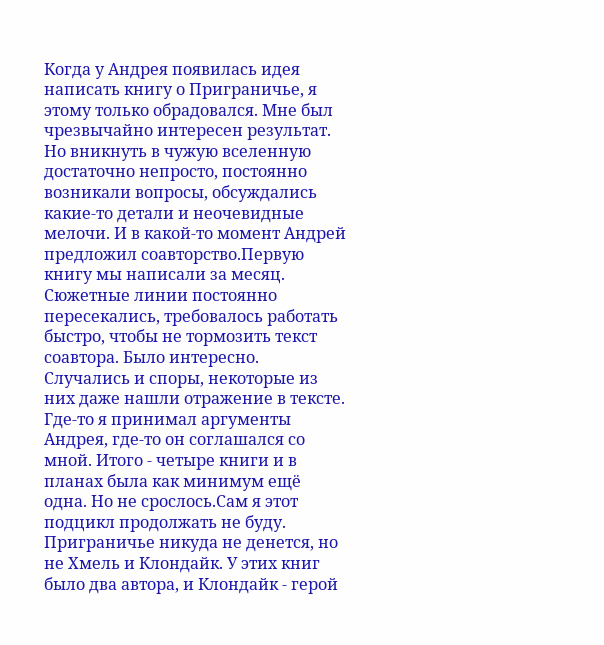Когда у Андрея появилась идея написать книгу о Приграничье, я этому только обрадовался. Мне был чрезвычайно интересен результат. Но вникнуть в чужую вселенную достаточно непросто, постоянно возникали вопросы, обсуждались какие-то детали и неочевидные мелочи. И в какой-то момент Андрей предложил соавторство.Первую книгу мы написали за месяц. Сюжетные линии постоянно пересекались, требовалось работать быстро, чтобы не тормозить текст соавтора. Было интересно. Случались и споры, некоторые из них даже нашли отражение в тексте. Где-то я принимал аргументы Андрея, где-то он соглашался со мной. Итого - четыре книги и в планах была как минимум ещё одна. Но не срослось.Сам я этот подцикл продолжать не буду. Приграничье никуда не денется, но не Хмель и Клондайк. У этих книг было два автора, и Клондайк - герой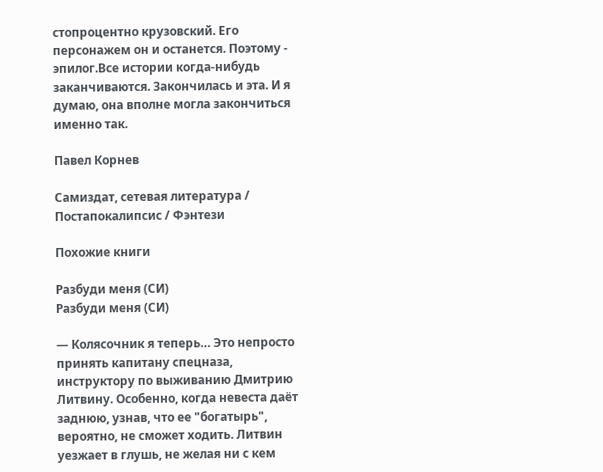стопроцентно крузовский. Его персонажем он и останется. Поэтому - эпилог.Все истории когда-нибудь заканчиваются. Закончилась и эта. И я думаю, она вполне могла закончиться именно так.

Павел Корнев

Самиздат, сетевая литература / Постапокалипсис / Фэнтези

Похожие книги

Разбуди меня (СИ)
Разбуди меня (СИ)

— Колясочник я теперь… Это непросто принять капитану спецназа, инструктору по выживанию Дмитрию Литвину. Особенно, когда невеста даёт заднюю, узнав, что ее "богатырь", вероятно, не сможет ходить. Литвин уезжает в глушь, не желая ни с кем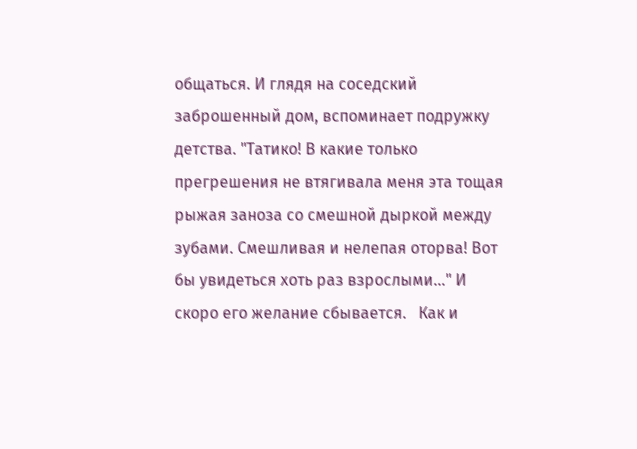общаться. И глядя на соседский заброшенный дом, вспоминает подружку детства. "Татико! В какие только прегрешения не втягивала меня эта тощая рыжая заноза со смешной дыркой между зубами. Смешливая и нелепая оторва! Вот бы увидеться хоть раз взрослыми…" И скоро его желание сбывается.   Как и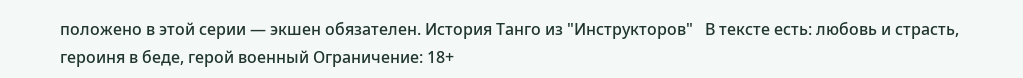положено в этой серии — экшен обязателен. История Танго из "Инструкторов"   В тексте есть: любовь и страсть, героиня в беде, герой военный Ограничение: 18+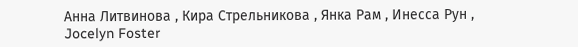Анна Литвинова , Кира Стрельникова , Янка Рам , Инесса Рун , Jocelyn Foster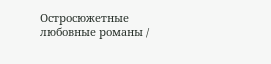Остросюжетные любовные романы /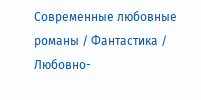Современные любовные романы / Фантастика / Любовно-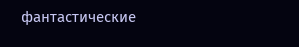фантастические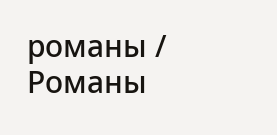романы / Романы